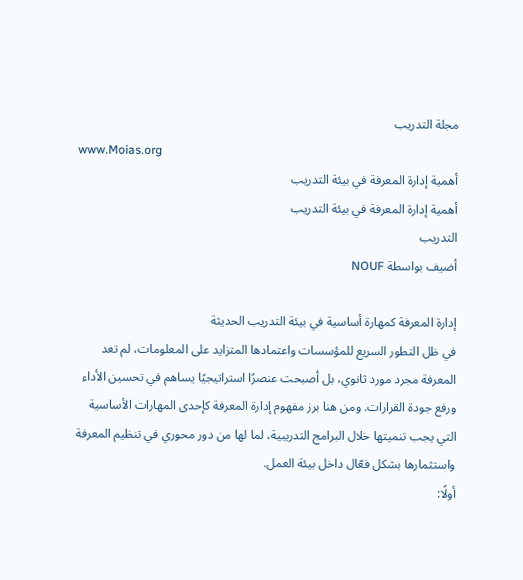مجلة التدريب
www.Moias.org
أهمية إدارة المعرفة في بيئة التدريب
أهمية إدارة المعرفة في بيئة التدريب
التدريب
أضيف بواسطة NOUF

إدارة المعرفة كمهارة أساسية في بيئة التدريب الحديثة
في ظل التطور السريع للمؤسسات واعتمادها المتزايد على المعلومات، لم تعد المعرفة مجرد مورد ثانوي، بل أصبحت عنصرًا استراتيجيًا يساهم في تحسين الأداء ورفع جودة القرارات. ومن هنا برز مفهوم إدارة المعرفة كإحدى المهارات الأساسية التي يجب تنميتها خلال البرامج التدريبية، لما لها من دور محوري في تنظيم المعرفة واستثمارها بشكل فعّال داخل بيئة العمل.
أولًا: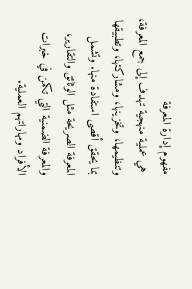مفهوم إدارة المعرفة
 هي عملية منهجية تهدف إلى جمع المعرفة، وتنظيمها، وتخزينها، ومشاركتها، وتطبيقها بما يحقق أقصى استفادة منها. وتشمل المعرفة الصريحة مثل الوثائق والتقارير، والمعرفة الضمنية التي تكمن في خبرات الأفراد ومهاراتهم العملية.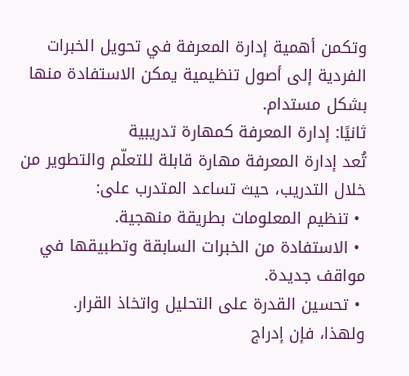وتكمن أهمية إدارة المعرفة في تحويل الخبرات الفردية إلى أصول تنظيمية يمكن الاستفادة منها بشكل مستدام.
ثانيًا: إدارة المعرفة كمهارة تدريبية
تُعد إدارة المعرفة مهارة قابلة للتعلّم والتطوير من خلال التدريب، حيث تساعد المتدرب على:
 • تنظيم المعلومات بطريقة منهجية.
 • الاستفادة من الخبرات السابقة وتطبيقها في مواقف جديدة.
 • تحسين القدرة على التحليل واتخاذ القرار.
ولهذا، فإن إدراج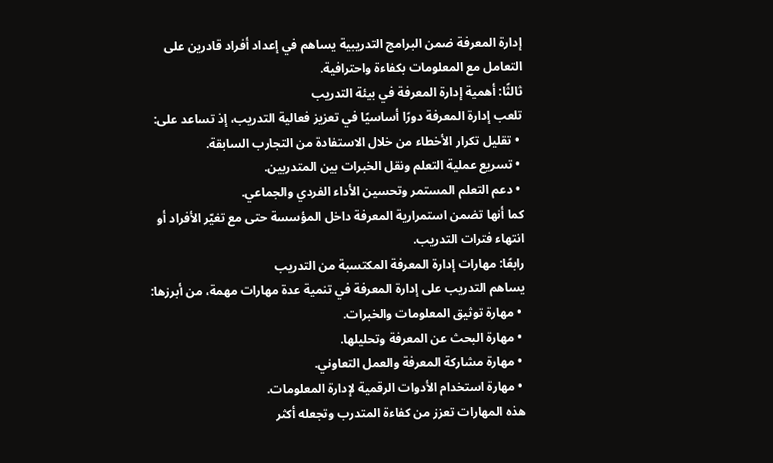إدارة المعرفة ضمن البرامج التدريبية يساهم في إعداد أفراد قادرين على التعامل مع المعلومات بكفاءة واحترافية.
ثالثًا: أهمية إدارة المعرفة في بيئة التدريب
تلعب إدارة المعرفة دورًا أساسيًا في تعزيز فعالية التدريب، إذ تساعد على:
 • تقليل تكرار الأخطاء من خلال الاستفادة من التجارب السابقة.
 • تسريع عملية التعلم ونقل الخبرات بين المتدربين.
 • دعم التعلم المستمر وتحسين الأداء الفردي والجماعي.
كما أنها تضمن استمرارية المعرفة داخل المؤسسة حتى مع تغيّر الأفراد أو انتهاء فترات التدريب.
رابعًا: مهارات إدارة المعرفة المكتسبة من التدريب
يساهم التدريب على إدارة المعرفة في تنمية عدة مهارات مهمة، من أبرزها:
 • مهارة توثيق المعلومات والخبرات.
 • مهارة البحث عن المعرفة وتحليلها.
 • مهارة مشاركة المعرفة والعمل التعاوني.
 • مهارة استخدام الأدوات الرقمية لإدارة المعلومات.
هذه المهارات تعزز من كفاءة المتدرب وتجعله أكثر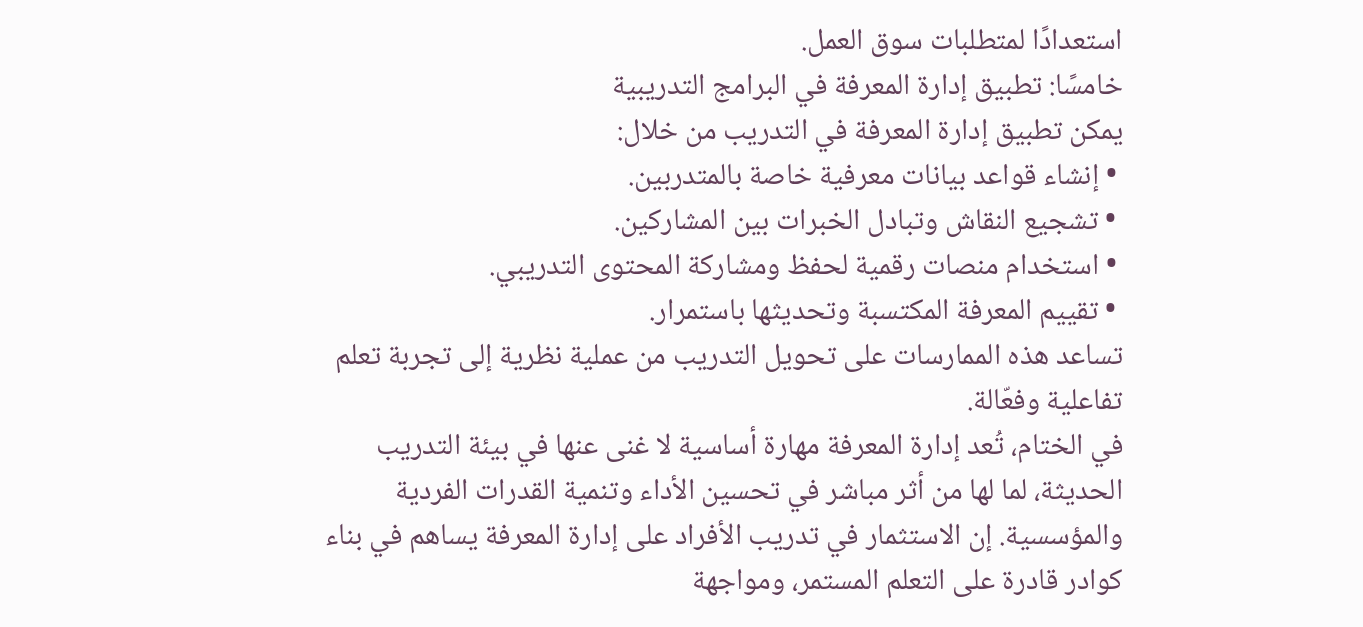استعدادًا لمتطلبات سوق العمل.
خامسًا: تطبيق إدارة المعرفة في البرامج التدريبية
يمكن تطبيق إدارة المعرفة في التدريب من خلال:
 • إنشاء قواعد بيانات معرفية خاصة بالمتدربين.
 • تشجيع النقاش وتبادل الخبرات بين المشاركين.
 • استخدام منصات رقمية لحفظ ومشاركة المحتوى التدريبي.
 • تقييم المعرفة المكتسبة وتحديثها باستمرار.
تساعد هذه الممارسات على تحويل التدريب من عملية نظرية إلى تجربة تعلم تفاعلية وفعّالة.
في الختام، تُعد إدارة المعرفة مهارة أساسية لا غنى عنها في بيئة التدريب الحديثة، لما لها من أثر مباشر في تحسين الأداء وتنمية القدرات الفردية والمؤسسية. إن الاستثمار في تدريب الأفراد على إدارة المعرفة يساهم في بناء كوادر قادرة على التعلم المستمر، ومواجهة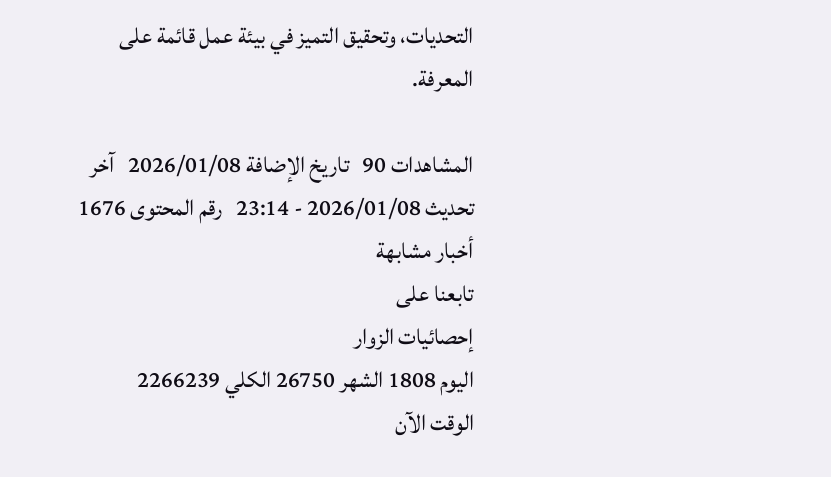التحديات، وتحقيق التميز في بيئة عمل قائمة على المعرفة.

المشاهدات 90   تاريخ الإضافة 2026/01/08   آخر تحديث 2026/01/08 - 23:14   رقم المحتوى 1676
أخبار مشابهة
تابعنا على
إحصائيات الزوار
اليوم 1808 الشهر 26750 الكلي 2266239
الوقت الآن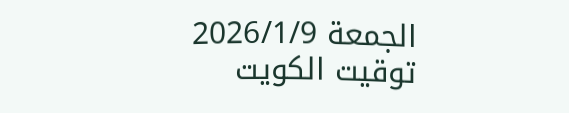الجمعة 2026/1/9 توقيت الكويت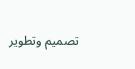تصميم وتطوير